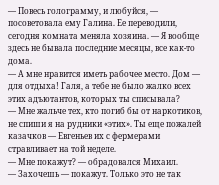— Повесь голограмму, и любуйся, — посоветовала ему Галина. Ее переводили, сегодня комната меняла хозяина. — Я вообще здесь не бывала последние месяцы, все как-то дома.
— А мне нравится иметь рабочее место. Дом — для отдыха! Галя, а тебе не было жалко всех этих адъютантов, которых ты списывала?
— Мне жальче тех, кто погиб бы от наркотиков, не спиши я на рудники «этих». Ты еще пожалей казачков — Евгеньев их с фермерами стравливает на той неделе.
— Мне покажут? — обрадовался Михаил.
— Захочешь — покажут. Только это не так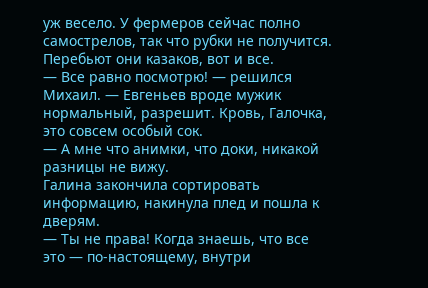уж весело. У фермеров сейчас полно самострелов, так что рубки не получится. Перебьют они казаков, вот и все.
— Все равно посмотрю! — решился Михаил. — Евгеньев вроде мужик нормальный, разрешит. Кровь, Галочка, это совсем особый сок.
— А мне что анимки, что доки, никакой разницы не вижу.
Галина закончила сортировать информацию, накинула плед и пошла к дверям.
— Ты не права! Когда знаешь, что все это — по-настоящему, внутри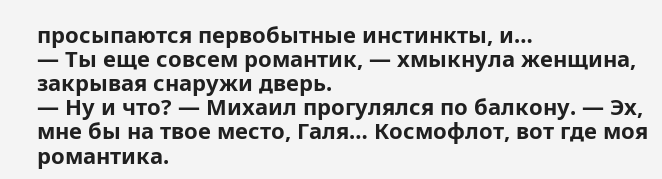просыпаются первобытные инстинкты, и…
— Ты еще совсем романтик, — хмыкнула женщина, закрывая снаружи дверь.
— Ну и что? — Михаил прогулялся по балкону. — Эх, мне бы на твое место, Галя… Космофлот, вот где моя романтика.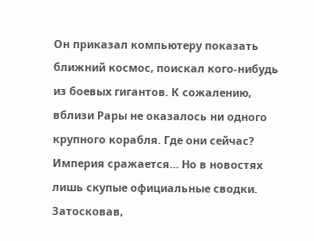Он приказал компьютеру показать ближний космос, поискал кого-нибудь из боевых гигантов. К сожалению, вблизи Рары не оказалось ни одного крупного корабля. Где они сейчас? Империя сражается… Но в новостях лишь скупые официальные сводки. Затосковав,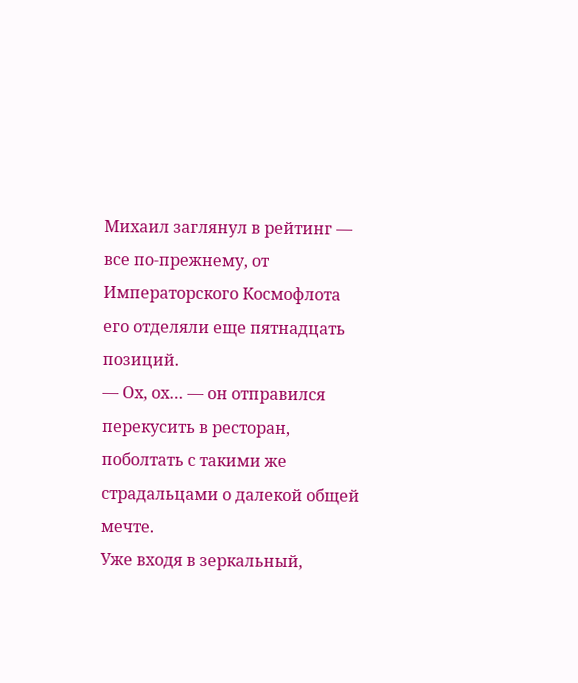Михаил заглянул в рейтинг — все по-прежнему, от Императорского Космофлота его отделяли еще пятнадцать позиций.
— Ох, ох… — он отправился перекусить в ресторан, поболтать с такими же страдальцами о далекой общей мечте.
Уже входя в зеркальный,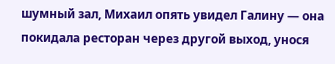шумный зал, Михаил опять увидел Галину — она покидала ресторан через другой выход, унося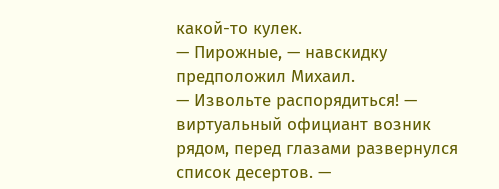какой-то кулек.
— Пирожные, — навскидку предположил Михаил.
— Извольте распорядиться! — виртуальный официант возник рядом, перед глазами развернулся список десертов. —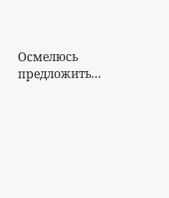Осмелюсь предложить…